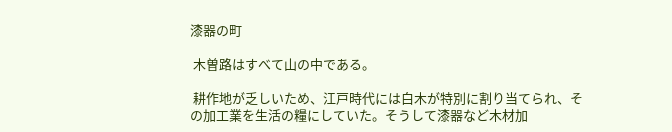漆器の町

 木曽路はすべて山の中である。

 耕作地が乏しいため、江戸時代には白木が特別に割り当てられ、その加工業を生活の糧にしていた。そうして漆器など木材加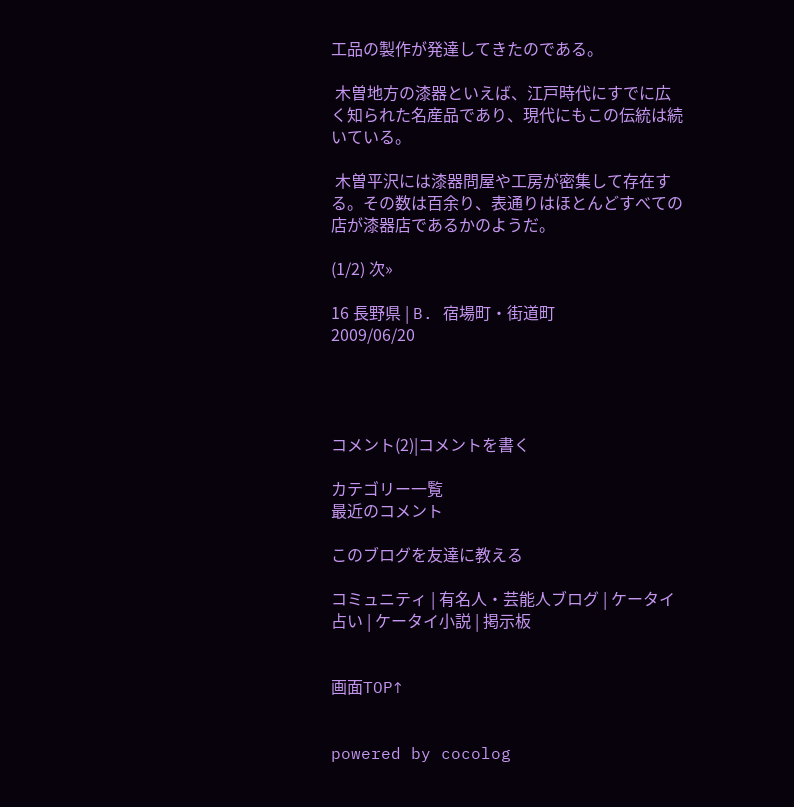工品の製作が発達してきたのである。

 木曽地方の漆器といえば、江戸時代にすでに広く知られた名産品であり、現代にもこの伝統は続いている。

 木曽平沢には漆器問屋や工房が密集して存在する。その数は百余り、表通りはほとんどすべての店が漆器店であるかのようだ。

(1/2) 次»

16 長野県 | B. 宿場町・街道町
2009/06/20




コメント(2)|コメントを書く

カテゴリー一覧
最近のコメント

このブログを友達に教える

コミュニティ | 有名人・芸能人ブログ | ケータイ占い | ケータイ小説 | 掲示板


画面TOP↑


powered by cocolog